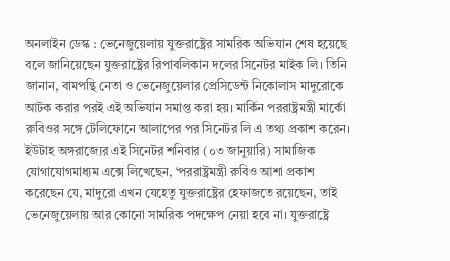অনলাইন ডেস্ক : ভেনেজুয়েলায় যুক্তরাষ্ট্রের সামরিক অভিযান শেষ হয়েছে বলে জানিয়েছেন যুক্তরাষ্ট্রের রিপাবলিকান দলের সিনেটর মাইক লি। তিনি জানান, বামপন্থি নেতা ও ভেনেজুয়েলার প্রেসিডেন্ট নিকোলাস মাদুরোকে আটক করার পরই এই অভিযান সমাপ্ত করা হয়। মার্কিন পররাষ্ট্রমন্ত্রী মার্কো রুবিওর সঙ্গে টেলিফোনে আলাপের পর সিনেটর লি এ তথ্য প্রকাশ করেন।
ইউটাহ অঙ্গরাজ্যের এই সিনেটর শনিবার (০৩ জানুয়ারি) সামাজিক যোগাযোগমাধ্যম এক্সে লিখেছেন, ‘পররাষ্ট্রমন্ত্রী রুবিও আশা প্রকাশ করেছেন যে, মাদুরো এখন যেহেতু যুক্তরাষ্ট্রের হেফাজতে রয়েছেন, তাই ভেনেজুয়েলায় আর কোনো সামরিক পদক্ষেপ নেয়া হবে না। যুক্তরাষ্ট্রে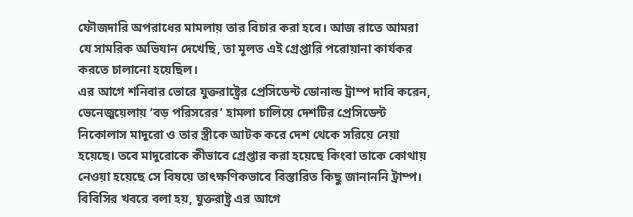ফৌজদারি অপরাধের মামলায় তার বিচার করা হবে। আজ রাতে আমরা যে সামরিক অভিযান দেখেছি, তা মূলত এই গ্রেপ্তারি পরোয়ানা কার্যকর করতে চালানো হয়েছিল।
এর আগে শনিবার ভোরে যুক্তরাষ্ট্রের প্রেসিডেন্ট ডোনাল্ড ট্রাম্প দাবি করেন, ভেনেজুয়েলায় ‘বড় পরিসরের’ হামলা চালিয়ে দেশটির প্রেসিডেন্ট নিকোলাস মাদুরো ও তার স্ত্রীকে আটক করে দেশ থেকে সরিয়ে নেয়া হয়েছে। তবে মাদুরোকে কীভাবে গ্রেপ্তার করা হয়েছে কিংবা তাকে কোথায় নেওয়া হয়েছে সে বিষয়ে তাৎক্ষণিকভাবে বিস্তারিত কিছু জানাননি ট্রাম্প।
বিবিসির খবরে বলা হয়, যুক্তরাষ্ট্র এর আগে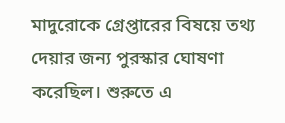মাদুরোকে গ্রেপ্তারের বিষয়ে তথ্য দেয়ার জন্য পুরস্কার ঘোষণা করেছিল। শুরুতে এ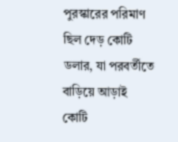পুরস্কারের পরিমাণ ছিল দেড় কোটি ডলার, যা পরবর্তীতে বাড়িয়ে আড়াই কোটি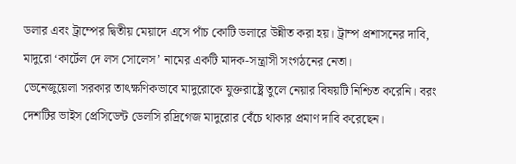ডলার এবং ট্রাম্পের দ্বিতীয় মেয়াদে এসে পাঁচ কোটি ডলারে উন্নীত করা হয়। ট্রাম্প প্রশাসনের দাবি, মাদুরো ‘কার্টেল দে লস সোলেস’ নামের একটি মাদক-সন্ত্রাসী সংগঠনের নেতা।
ভেনেজুয়েলা সরকার তাৎক্ষণিকভাবে মাদুরোকে যুক্তরাষ্ট্রে তুলে নেয়ার বিষয়টি নিশ্চিত করেনি। বরং দেশটির ভাইস প্রেসিডেন্ট ডেলসি রদ্রিগেজ মাদুরোর বেঁচে থাকার প্রমাণ দাবি করেছেন।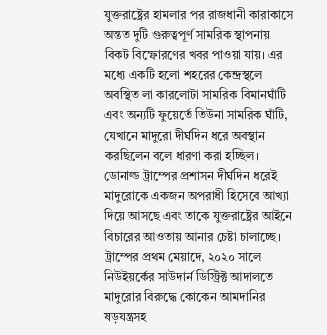যুক্তরাষ্ট্রের হামলার পর রাজধানী কারাকাসে অন্তত দুটি গুরুত্বপূর্ণ সামরিক স্থাপনায় বিকট বিস্ফোরণের খবর পাওয়া যায়। এর মধ্যে একটি হলো শহরের কেন্দ্রস্থলে অবস্থিত লা কারলোটা সামরিক বিমানঘাঁটি এবং অন্যটি ফুয়ের্তে তিউনা সামরিক ঘাঁটি, যেখানে মাদুরো দীর্ঘদিন ধরে অবস্থান করছিলেন বলে ধারণা করা হচ্ছিল।
ডোনাল্ড ট্রাম্পের প্রশাসন দীর্ঘদিন ধরেই মাদুরোকে একজন অপরাধী হিসেবে আখ্যা দিয়ে আসছে এবং তাকে যুক্তরাষ্ট্রের আইনে বিচারের আওতায় আনার চেষ্টা চালাচ্ছে। ট্রাম্পের প্রথম মেয়াদে, ২০২০ সালে নিউইয়র্কের সাউদার্ন ডিস্ট্রিক্ট আদালতে মাদুরোর বিরুদ্ধে কোকেন আমদানির ষড়যন্ত্রসহ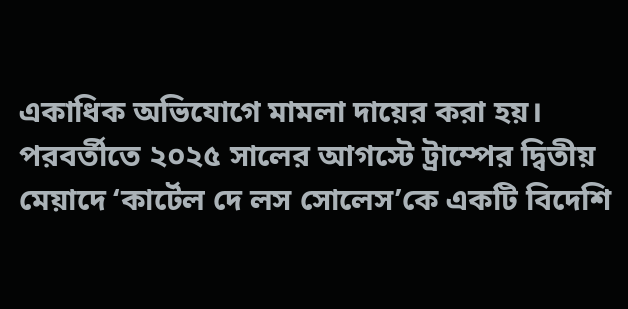একাধিক অভিযোগে মামলা দায়ের করা হয়।
পরবর্তীতে ২০২৫ সালের আগস্টে ট্রাম্পের দ্বিতীয় মেয়াদে ‘কার্টেল দে লস সোলেস’কে একটি বিদেশি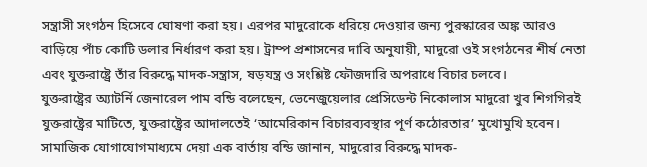সন্ত্রাসী সংগঠন হিসেবে ঘোষণা করা হয়। এরপর মাদুরোকে ধরিয়ে দেওয়ার জন্য পুরস্কারের অঙ্ক আরও বাড়িয়ে পাঁচ কোটি ডলার নির্ধারণ করা হয়। ট্রাম্প প্রশাসনের দাবি অনুযায়ী, মাদুরো ওই সংগঠনের শীর্ষ নেতা এবং যুক্তরাষ্ট্রে তাঁর বিরুদ্ধে মাদক-সন্ত্রাস, ষড়যন্ত্র ও সংশ্লিষ্ট ফৌজদারি অপরাধে বিচার চলবে।
যুক্তরাষ্ট্রের অ্যাটর্নি জেনারেল পাম বন্ডি বলেছেন, ভেনেজুয়েলার প্রেসিডেন্ট নিকোলাস মাদুরো খুব শিগগিরই যুক্তরাষ্ট্রের মাটিতে, যুক্তরাষ্ট্রের আদালতেই ‘আমেরিকান বিচারব্যবস্থার পূর্ণ কঠোরতার’ মুখোমুখি হবেন। সামাজিক যোগাযোগমাধ্যমে দেয়া এক বার্তায় বন্ডি জানান, মাদুরোর বিরুদ্ধে মাদক-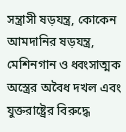সন্ত্রাসী ষড়যন্ত্র, কোকেন আমদানির ষড়যন্ত্র, মেশিনগান ও ধ্বংসাত্মক অস্ত্রের অবৈধ দখল এবং যুক্তরাষ্ট্রের বিরুদ্ধে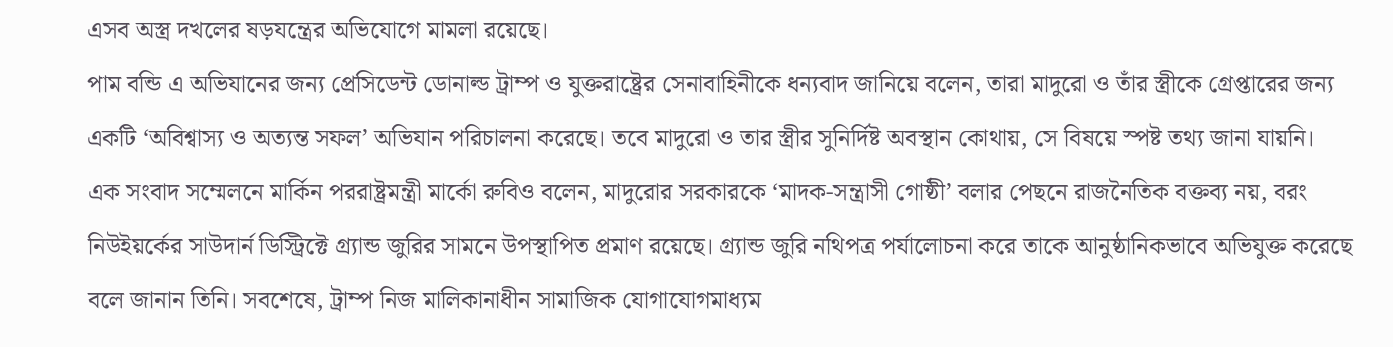এসব অস্ত্র দখলের ষড়যন্ত্রের অভিযোগে মামলা রয়েছে।
পাম বন্ডি এ অভিযানের জন্য প্রেসিডেন্ট ডোনাল্ড ট্রাম্প ও যুক্তরাষ্ট্রের সেনাবাহিনীকে ধন্যবাদ জানিয়ে বলেন, তারা মাদুরো ও তাঁর স্ত্রীকে গ্রেপ্তারের জন্য একটি ‘অবিশ্বাস্য ও অত্যন্ত সফল’ অভিযান পরিচালনা করেছে। তবে মাদুরো ও তার স্ত্রীর সুনির্দিষ্ট অবস্থান কোথায়, সে বিষয়ে স্পষ্ট তথ্য জানা যায়নি।
এক সংবাদ সম্মেলনে মার্কিন পররাষ্ট্রমন্ত্রী মার্কো রুবিও বলেন, মাদুরোর সরকারকে ‘মাদক-সন্ত্রাসী গোষ্ঠী’ বলার পেছনে রাজনৈতিক বক্তব্য নয়, বরং নিউইয়র্কের সাউদার্ন ডিস্ট্রিক্টে গ্র্যান্ড জুরির সামনে উপস্থাপিত প্রমাণ রয়েছে। গ্র্যান্ড জুরি নথিপত্র পর্যালোচনা করে তাকে আনুষ্ঠানিকভাবে অভিযুক্ত করেছে বলে জানান তিনি। সবশেষে, ট্রাম্প নিজ মালিকানাধীন সামাজিক যোগাযোগমাধ্যম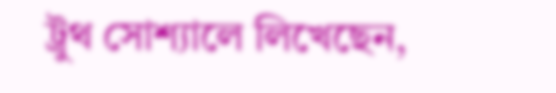ট্রুথ সোশ্যালে লিখেছেন,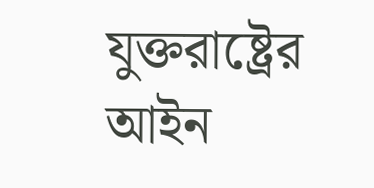যুক্তরাষ্ট্রের আইন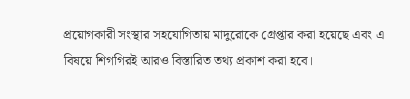প্রয়োগকারী সংস্থার সহযোগিতায় মাদুরোকে গ্রেপ্তার করা হয়েছে এবং এ বিষয়ে শিগগিরই আরও বিস্তারিত তথ্য প্রকাশ করা হবে।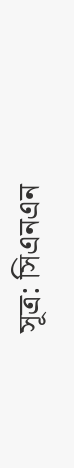সূত্র: সিএনএন